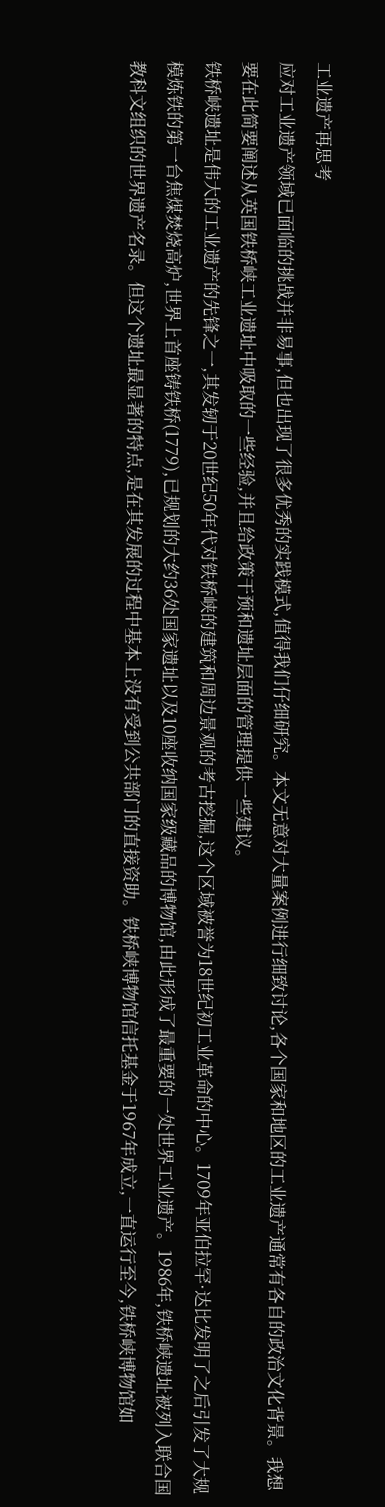工业遗产再思考
应对工业遗产领域已面临的挑战并非易事,但也出现了很多优秀的实践模式,值得我们仔细研究。本文无意对大量案例进行细致讨论,各个国家和地区的工业遗产通常有各自的政治文化背景。我想要在此简要阐述从英国铁桥峡工业遗址中吸取的一些经验,并且给政策干预和遗址层面的管理提供一些建议。
铁桥峡遗址是伟大的工业遗产的先锋之一,其发轫于20世纪50年代对铁桥峡的建筑和周边景观的考古挖掘,这个区域被誉为18世纪初工业革命的中心。1709年亚伯拉罕·达比发明了之后引发了大规模炼铁的第一台焦煤焚烧高炉,世界上首座铸铁桥(1779),已规划的大约36处国家遗址以及10座收纳国家级藏品的博物馆,由此形成了最重要的一处世界工业遗产。1986年,铁桥峡遗址被列入联合国教科文组织的世界遗产名录。但这个遗址最显著的特点,是在其发展的过程中基本上没有受到公共部门的直接资助。铁桥峡博物馆信托基金于1967年成立,一直运行至今,铁桥峡博物馆如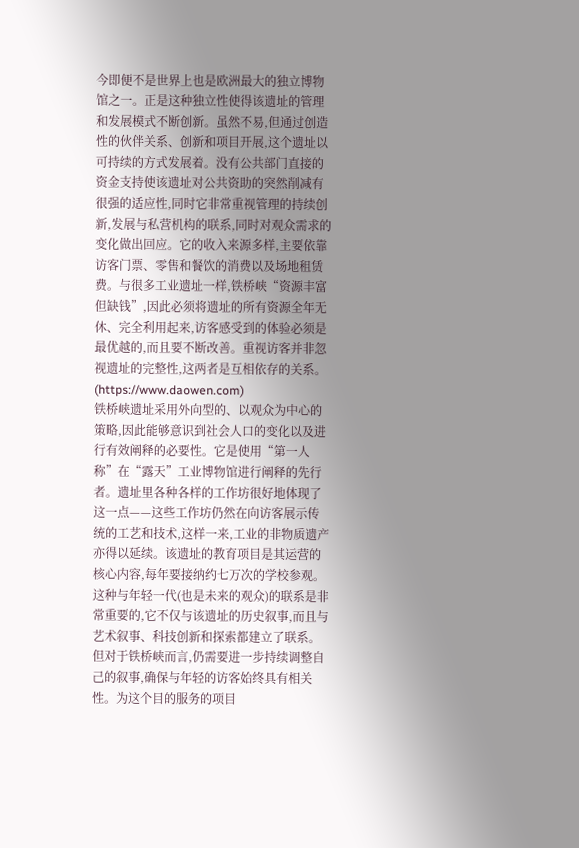今即便不是世界上也是欧洲最大的独立博物馆之一。正是这种独立性使得该遗址的管理和发展模式不断创新。虽然不易,但通过创造性的伙伴关系、创新和项目开展,这个遗址以可持续的方式发展着。没有公共部门直接的资金支持使该遗址对公共资助的突然削减有很强的适应性,同时它非常重视管理的持续创新,发展与私营机构的联系,同时对观众需求的变化做出回应。它的收入来源多样,主要依靠访客门票、零售和餐饮的消费以及场地租赁费。与很多工业遗址一样,铁桥峡“资源丰富但缺钱”,因此必须将遗址的所有资源全年无休、完全利用起来,访客感受到的体验必须是最优越的,而且要不断改善。重视访客并非忽视遗址的完整性,这两者是互相依存的关系。(https://www.daowen.com)
铁桥峡遗址采用外向型的、以观众为中心的策略,因此能够意识到社会人口的变化以及进行有效阐释的必要性。它是使用“第一人称”在“露天”工业博物馆进行阐释的先行者。遗址里各种各样的工作坊很好地体现了这一点——这些工作坊仍然在向访客展示传统的工艺和技术,这样一来,工业的非物质遗产亦得以延续。该遗址的教育项目是其运营的核心内容,每年要接纳约七万次的学校参观。这种与年轻一代(也是未来的观众)的联系是非常重要的,它不仅与该遗址的历史叙事,而且与艺术叙事、科技创新和探索都建立了联系。但对于铁桥峡而言,仍需要进一步持续调整自己的叙事,确保与年轻的访客始终具有相关性。为这个目的服务的项目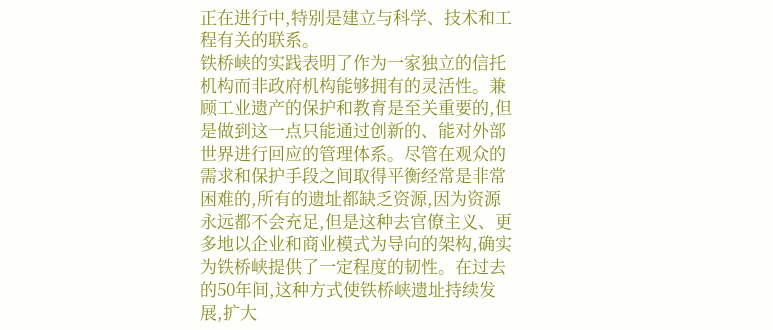正在进行中,特别是建立与科学、技术和工程有关的联系。
铁桥峡的实践表明了作为一家独立的信托机构而非政府机构能够拥有的灵活性。兼顾工业遗产的保护和教育是至关重要的,但是做到这一点只能通过创新的、能对外部世界进行回应的管理体系。尽管在观众的需求和保护手段之间取得平衡经常是非常困难的,所有的遗址都缺乏资源,因为资源永远都不会充足,但是这种去官僚主义、更多地以企业和商业模式为导向的架构,确实为铁桥峡提供了一定程度的韧性。在过去的50年间,这种方式使铁桥峡遗址持续发展,扩大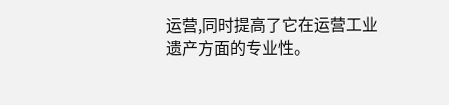运营,同时提高了它在运营工业遗产方面的专业性。